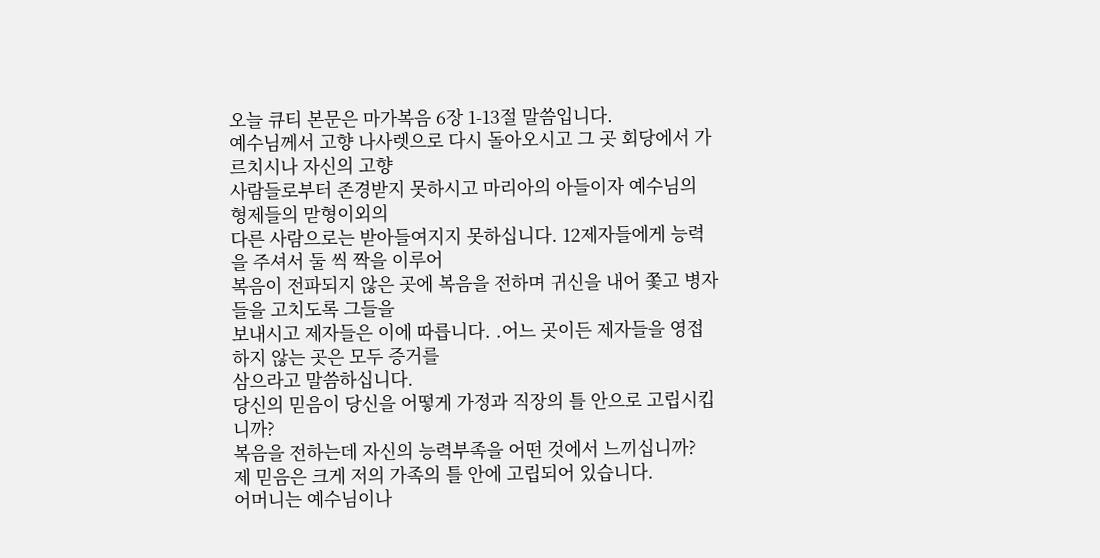오늘 큐티 본문은 마가복음 6장 1-13절 말씀입니다.
예수님께서 고향 나사렛으로 다시 돌아오시고 그 곳 회당에서 가르치시나 자신의 고향
사람들로부터 존경받지 못하시고 마리아의 아들이자 예수님의 형제들의 맏형이외의
다른 사람으로는 받아들여지지 못하십니다. 12제자들에게 능력을 주셔서 둘 씩 짝을 이루어
복음이 전파되지 않은 곳에 복음을 전하며 귀신을 내어 쫓고 병자들을 고치도록 그들을
보내시고 제자들은 이에 따릅니다. .어느 곳이든 제자들을 영접하지 않는 곳은 모두 증거를
삼으라고 말씀하십니다.
당신의 믿음이 당신을 어떻게 가정과 직장의 틀 안으로 고립시킵니까?
복음을 전하는데 자신의 능력부족을 어떤 것에서 느끼십니까?
제 믿음은 크게 저의 가족의 틀 안에 고립되어 있습니다.
어머니는 예수님이나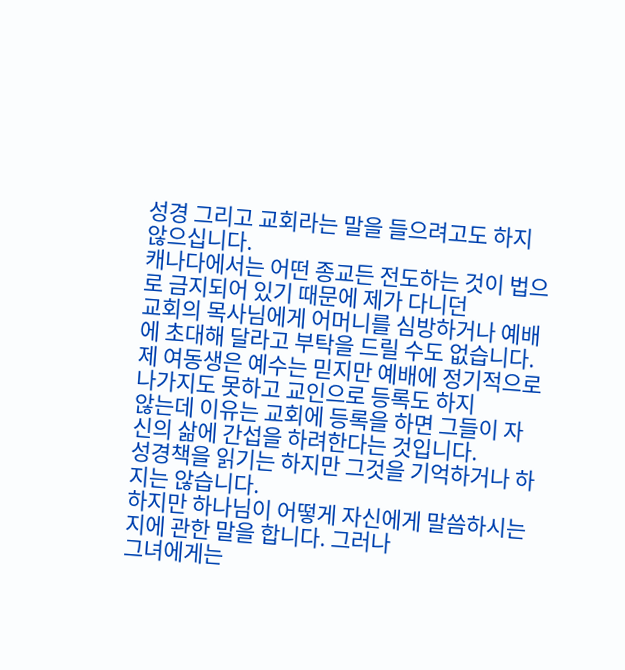성경 그리고 교회라는 말을 들으려고도 하지 않으십니다.
캐나다에서는 어떤 종교든 전도하는 것이 법으로 금지되어 있기 때문에 제가 다니던
교회의 목사님에게 어머니를 심방하거나 예배에 초대해 달라고 부탁을 드릴 수도 없습니다.
제 여동생은 예수는 믿지만 예배에 정기적으로 나가지도 못하고 교인으로 등록도 하지
않는데 이유는 교회에 등록을 하면 그들이 자신의 삶에 간섭을 하려한다는 것입니다.
성경책을 읽기는 하지만 그것을 기억하거나 하지는 않습니다.
하지만 하나님이 어떻게 자신에게 말씀하시는지에 관한 말을 합니다. 그러나
그녀에게는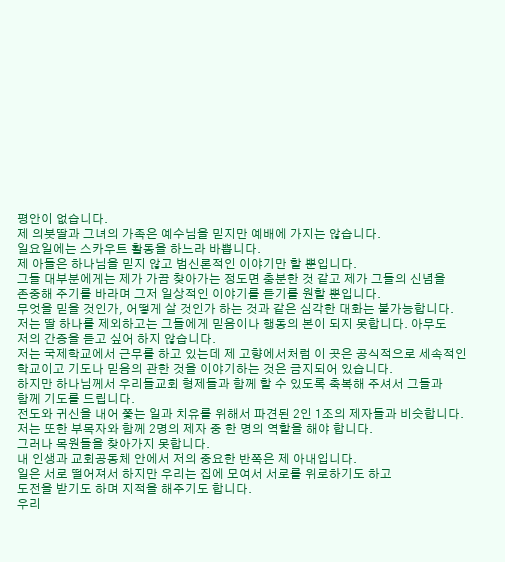평안이 없습니다.
제 의붓딸과 그녀의 가족은 예수님을 믿지만 예배에 가지는 않습니다.
일요일에는 스카우트 활동을 하느라 바쁩니다.
제 아들은 하나님을 믿지 않고 범신론적인 이야기만 할 뿐입니다.
그들 대부분에게는 제가 가끔 찾아가는 정도면 충분한 것 같고 제가 그들의 신념을
존중해 주기를 바라며 그저 일상적인 이야기를 듣기를 원할 뿐입니다.
무엇을 믿을 것인가, 어떻게 살 것인가 하는 것과 같은 심각한 대화는 불가능합니다.
저는 딸 하나를 제외하고는 그들에게 믿음이나 행동의 본이 되지 못합니다. 아무도
저의 간증을 듣고 싶어 하지 않습니다.
저는 국제학교에서 근무를 하고 있는데 제 고향에서처럼 이 곳은 공식적으로 세속적인
학교이고 기도나 믿음의 관한 것을 이야기하는 것은 금지되어 있습니다.
하지만 하나님께서 우리들교회 형제들과 함께 할 수 있도록 축복해 주셔서 그들과
함께 기도를 드립니다.
전도와 귀신을 내어 쫓는 일과 치유를 위해서 파견된 2인 1조의 제자들과 비슷합니다.
저는 또한 부목자와 함께 2명의 제자 중 한 명의 역할을 해야 합니다.
그러나 목원들을 찾아가지 못합니다.
내 인생과 교회공동체 안에서 저의 중요한 반쪽은 제 아내입니다.
일은 서로 떨어져서 하지만 우리는 집에 모여서 서로를 위로하기도 하고
도전을 받기도 하며 지적을 해주기도 합니다.
우리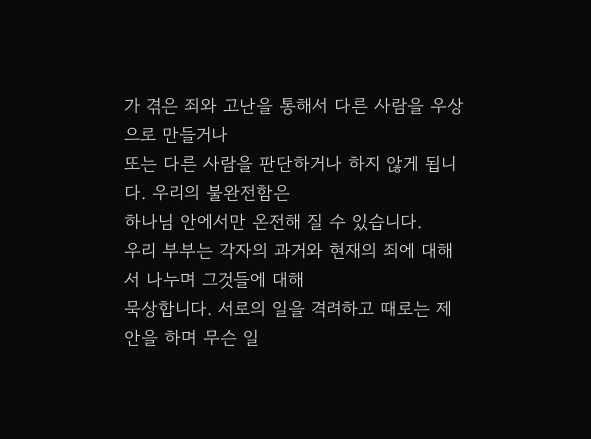가 겪은 죄와 고난을 통해서 다른 사람을 우상으로 만들거나
또는 다른 사람을 판단하거나 하지 않게 됩니다. 우리의 불완전함은
하나님 안에서만 온전해 질 수 있습니다.
우리 부부는 각자의 과거와 현재의 죄에 대해서 나누며 그것들에 대해
묵상합니다. 서로의 일을 격려하고 때로는 제안을 하며 무슨 일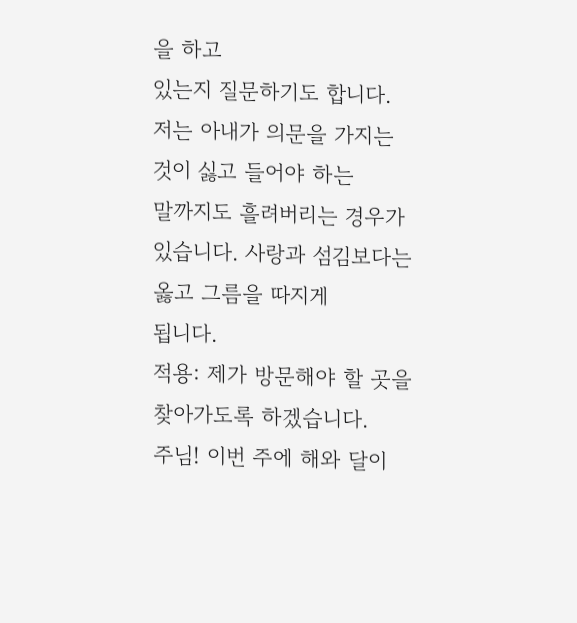을 하고
있는지 질문하기도 합니다. 저는 아내가 의문을 가지는 것이 싫고 들어야 하는
말까지도 흘려버리는 경우가 있습니다. 사랑과 섬김보다는 옳고 그름을 따지게
됩니다.
적용: 제가 방문해야 할 곳을 찾아가도록 하겠습니다.
주님! 이번 주에 해와 달이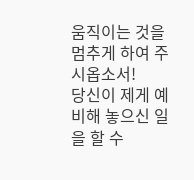움직이는 것을 멈추게 하여 주시옵소서!
당신이 제게 예비해 놓으신 일을 할 수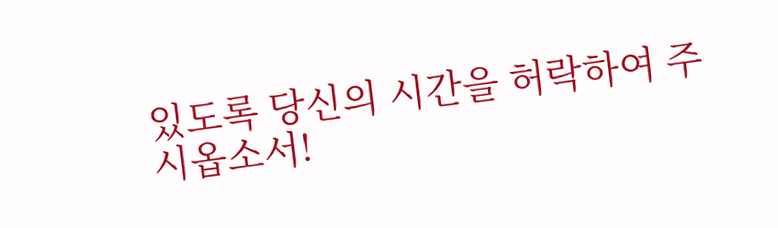있도록 당신의 시간을 허락하여 주시옵소서!